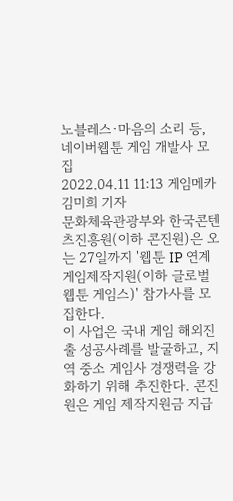노블레스·마음의 소리 등, 네이버웹툰 게임 개발사 모집
2022.04.11 11:13 게임메카 김미희 기자
문화체육관광부와 한국콘텐츠진흥원(이하 콘진원)은 오는 27일까지 '웹툰 IP 연계 게임제작지원(이하 글로벌 웹툰 게임스)' 참가사를 모집한다.
이 사업은 국내 게임 해외진출 성공사례를 발굴하고, 지역 중소 게임사 경쟁력을 강화하기 위해 추진한다. 콘진원은 게임 제작지원금 지급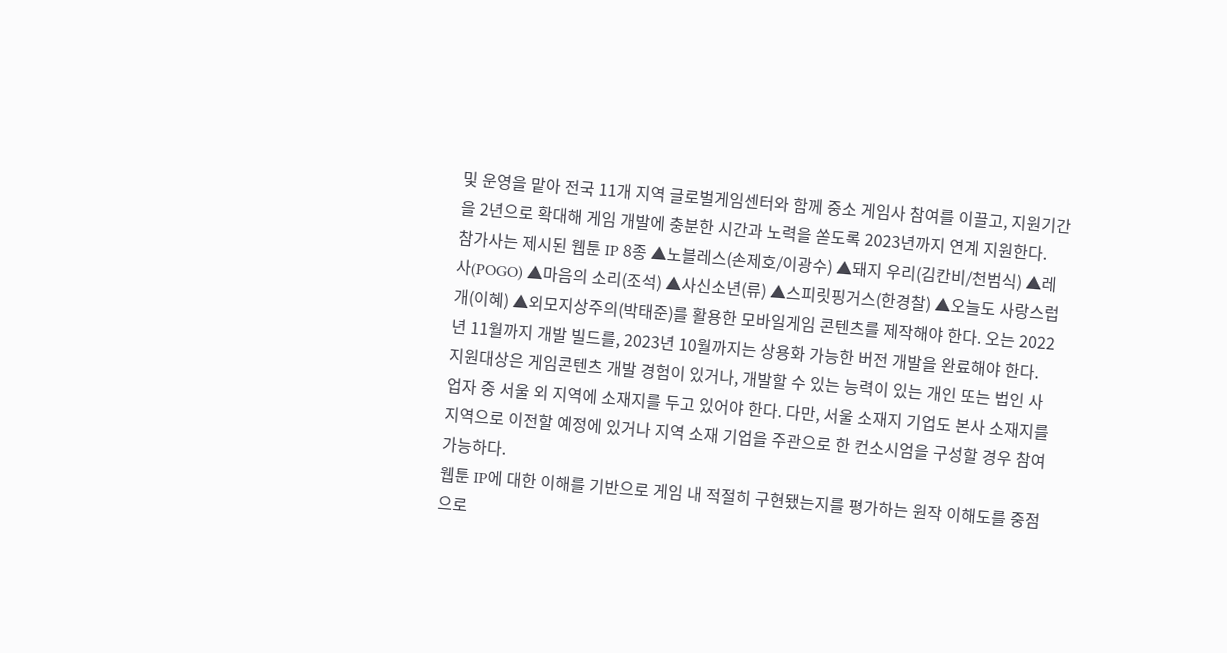및 운영을 맡아 전국 11개 지역 글로벌게임센터와 함께 중소 게임사 참여를 이끌고, 지원기간을 2년으로 확대해 게임 개발에 충분한 시간과 노력을 쏟도록 2023년까지 연계 지원한다.
참가사는 제시된 웹툰 IP 8종 ▲노블레스(손제호/이광수) ▲돼지 우리(김칸비/천범식) ▲레사(POGO) ▲마음의 소리(조석) ▲사신소년(류) ▲스피릿핑거스(한경찰) ▲오늘도 사랑스럽개(이혜) ▲외모지상주의(박태준)를 활용한 모바일게임 콘텐츠를 제작해야 한다. 오는 2022년 11월까지 개발 빌드를, 2023년 10월까지는 상용화 가능한 버전 개발을 완료해야 한다.
지원대상은 게임콘텐츠 개발 경험이 있거나, 개발할 수 있는 능력이 있는 개인 또는 법인 사업자 중 서울 외 지역에 소재지를 두고 있어야 한다. 다만, 서울 소재지 기업도 본사 소재지를 지역으로 이전할 예정에 있거나 지역 소재 기업을 주관으로 한 컨소시엄을 구성할 경우 참여 가능하다.
웹툰 IP에 대한 이해를 기반으로 게임 내 적절히 구현됐는지를 평가하는 원작 이해도를 중점으로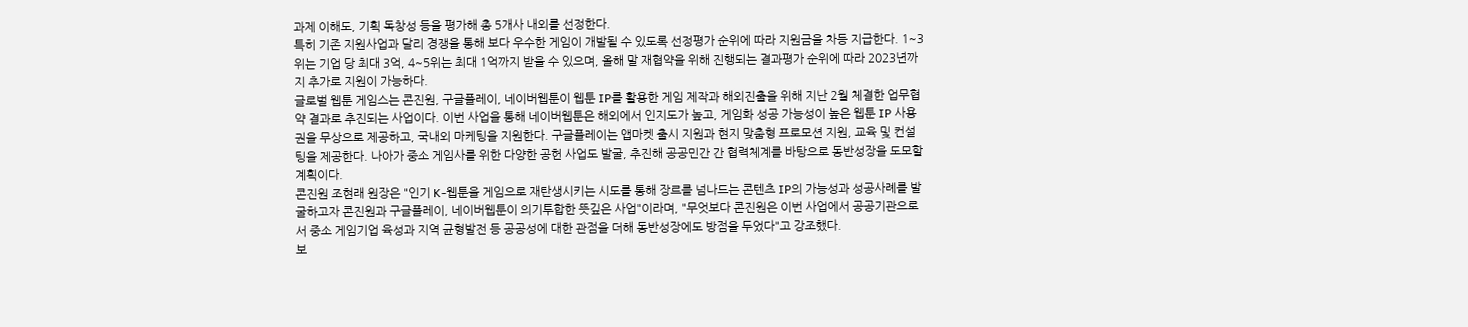과제 이해도, 기획 독창성 등을 평가해 총 5개사 내외를 선정한다.
특히 기존 지원사업과 달리 경쟁을 통해 보다 우수한 게임이 개발될 수 있도록 선정평가 순위에 따라 지원금을 차등 지급한다. 1~3위는 기업 당 최대 3억, 4~5위는 최대 1억까지 받을 수 있으며, 올해 말 재협약을 위해 진행되는 결과평가 순위에 따라 2023년까지 추가로 지원이 가능하다.
글로벌 웹툰 게임스는 콘진원, 구글플레이, 네이버웹툰이 웹툰 IP를 활용한 게임 제작과 해외진출을 위해 지난 2월 체결한 업무협약 결과로 추진되는 사업이다. 이번 사업을 통해 네이버웹툰은 해외에서 인지도가 높고, 게임화 성공 가능성이 높은 웹툰 IP 사용권을 무상으로 제공하고, 국내외 마케팅을 지원한다. 구글플레이는 앱마켓 출시 지원과 현지 맞춤형 프로모션 지원, 교육 및 컨설팅을 제공한다. 나아가 중소 게임사를 위한 다양한 공헌 사업도 발굴, 추진해 공공민간 간 협력체계를 바탕으로 동반성장을 도모할 계획이다.
콘진원 조현래 원장은 "인기 K-웹툰을 게임으로 재탄생시키는 시도를 통해 장르를 넘나드는 콘텐츠 IP의 가능성과 성공사례를 발굴하고자 콘진원과 구글플레이, 네이버웹툰이 의기투합한 뜻깊은 사업"이라며, "무엇보다 콘진원은 이번 사업에서 공공기관으로서 중소 게임기업 육성과 지역 균형발전 등 공공성에 대한 관점을 더해 동반성장에도 방점을 두었다"고 강조했다.
보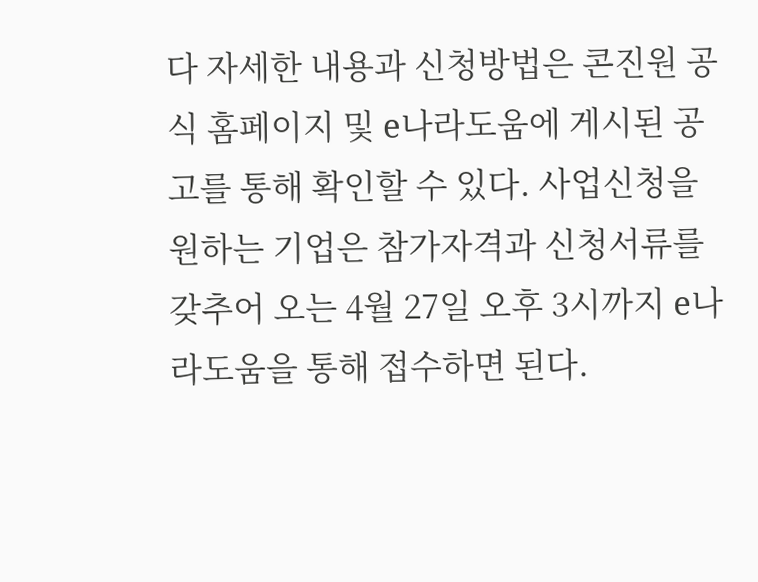다 자세한 내용과 신청방법은 콘진원 공식 홈페이지 및 e나라도움에 게시된 공고를 통해 확인할 수 있다. 사업신청을 원하는 기업은 참가자격과 신청서류를 갖추어 오는 4월 27일 오후 3시까지 e나라도움을 통해 접수하면 된다.